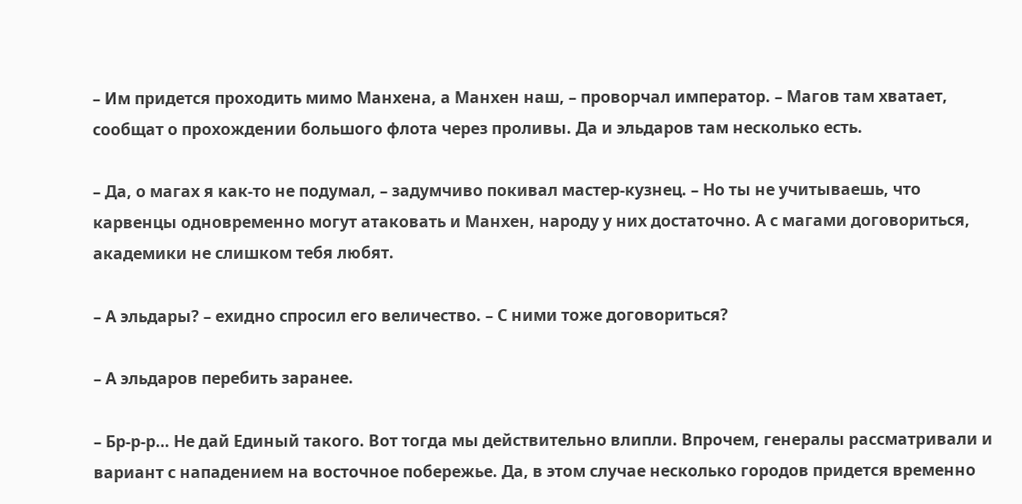– Им придется проходить мимо Манхена, а Манхен наш, – проворчал император. – Магов там хватает, сообщат о прохождении большого флота через проливы. Да и эльдаров там несколько есть.

– Да, о магах я как-то не подумал, – задумчиво покивал мастер-кузнец. – Но ты не учитываешь, что карвенцы одновременно могут атаковать и Манхен, народу у них достаточно. А с магами договориться, академики не слишком тебя любят.

– А эльдары? – ехидно спросил его величество. – С ними тоже договориться?

– А эльдаров перебить заранее.

– Бр-р-р… Не дай Единый такого. Вот тогда мы действительно влипли. Впрочем, генералы рассматривали и вариант с нападением на восточное побережье. Да, в этом случае несколько городов придется временно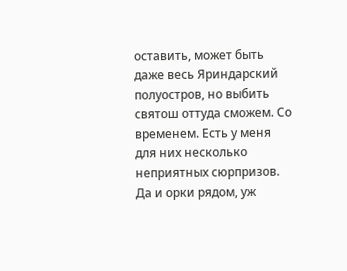оставить, может быть даже весь Яриндарский полуостров, но выбить святош оттуда сможем. Со временем. Есть у меня для них несколько неприятных сюрпризов. Да и орки рядом, уж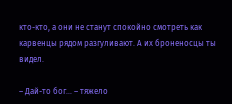кто-кто, а они не станут спокойно смотреть как карвенцы рядом разгуливают. А их броненосцы ты видел.

– Дай-то бог… – тяжело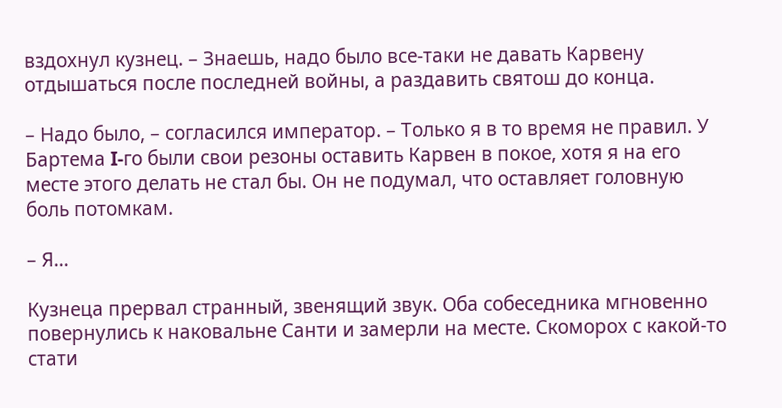вздохнул кузнец. – Знаешь, надо было все-таки не давать Карвену отдышаться после последней войны, а раздавить святош до конца.

– Надо было, – согласился император. – Только я в то время не правил. У Бартема I-го были свои резоны оставить Карвен в покое, хотя я на его месте этого делать не стал бы. Он не подумал, что оставляет головную боль потомкам.

– Я…

Кузнеца прервал странный, звенящий звук. Оба собеседника мгновенно повернулись к наковальне Санти и замерли на месте. Скоморох с какой-то стати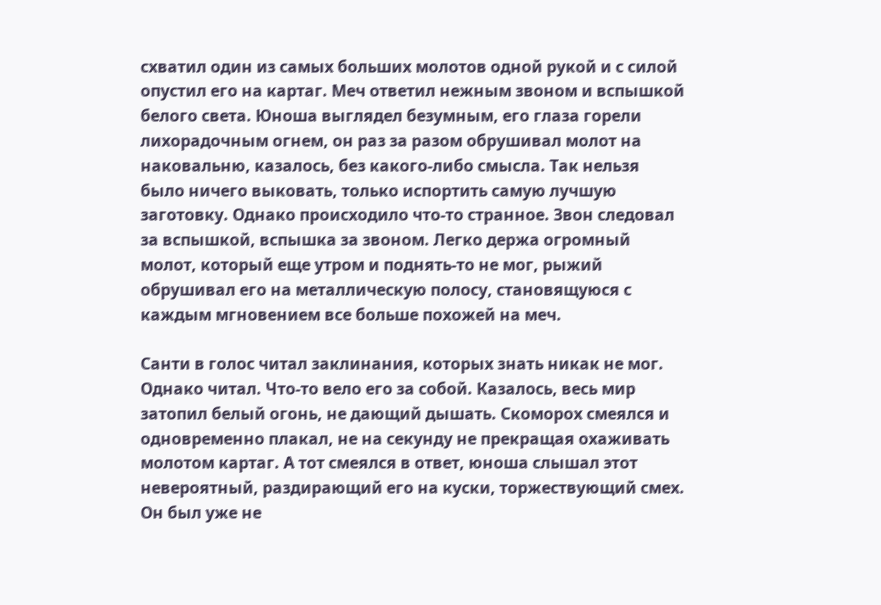схватил один из самых больших молотов одной рукой и с силой опустил его на картаг. Меч ответил нежным звоном и вспышкой белого света. Юноша выглядел безумным, его глаза горели лихорадочным огнем, он раз за разом обрушивал молот на наковальню, казалось, без какого-либо смысла. Так нельзя было ничего выковать, только испортить самую лучшую заготовку. Однако происходило что-то странное. Звон следовал за вспышкой, вспышка за звоном. Легко держа огромный молот, который еще утром и поднять-то не мог, рыжий обрушивал его на металлическую полосу, становящуюся с каждым мгновением все больше похожей на меч.

Санти в голос читал заклинания, которых знать никак не мог. Однако читал. Что-то вело его за собой. Казалось, весь мир затопил белый огонь, не дающий дышать. Скоморох смеялся и одновременно плакал, не на секунду не прекращая охаживать молотом картаг. А тот смеялся в ответ, юноша слышал этот невероятный, раздирающий его на куски, торжествующий смех. Он был уже не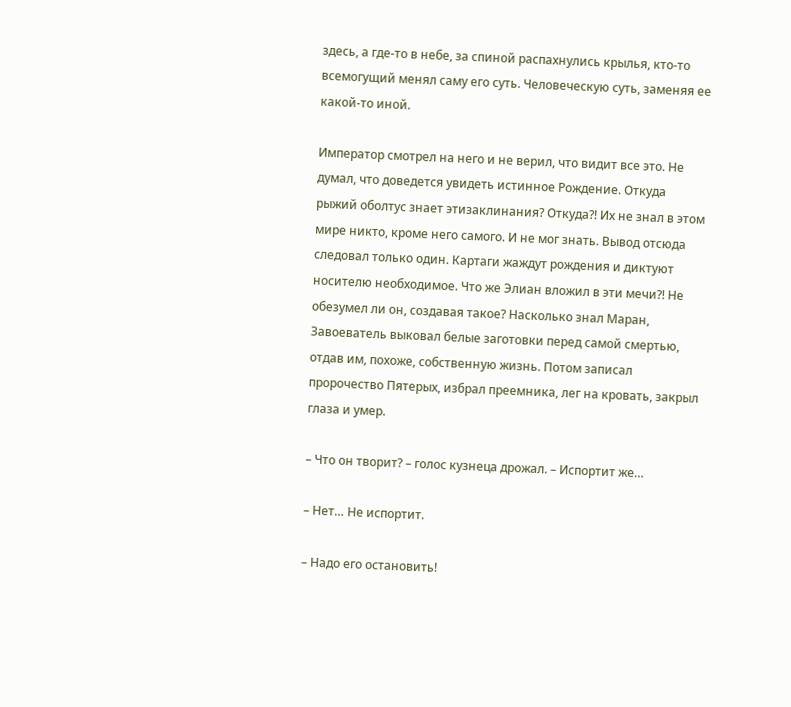здесь, а где-то в небе, за спиной распахнулись крылья, кто-то всемогущий менял саму его суть. Человеческую суть, заменяя ее какой-то иной.

Император смотрел на него и не верил, что видит все это. Не думал, что доведется увидеть истинное Рождение. Откуда рыжий оболтус знает этизаклинания? Откуда?! Их не знал в этом мире никто, кроме него самого. И не мог знать. Вывод отсюда следовал только один. Картаги жаждут рождения и диктуют носителю необходимое. Что же Элиан вложил в эти мечи?! Не обезумел ли он, создавая такое? Насколько знал Маран, Завоеватель выковал белые заготовки перед самой смертью, отдав им, похоже, собственную жизнь. Потом записал пророчество Пятерых, избрал преемника, лег на кровать, закрыл глаза и умер.

– Что он творит? – голос кузнеца дрожал. – Испортит же…

– Нет… Не испортит.

– Надо его остановить!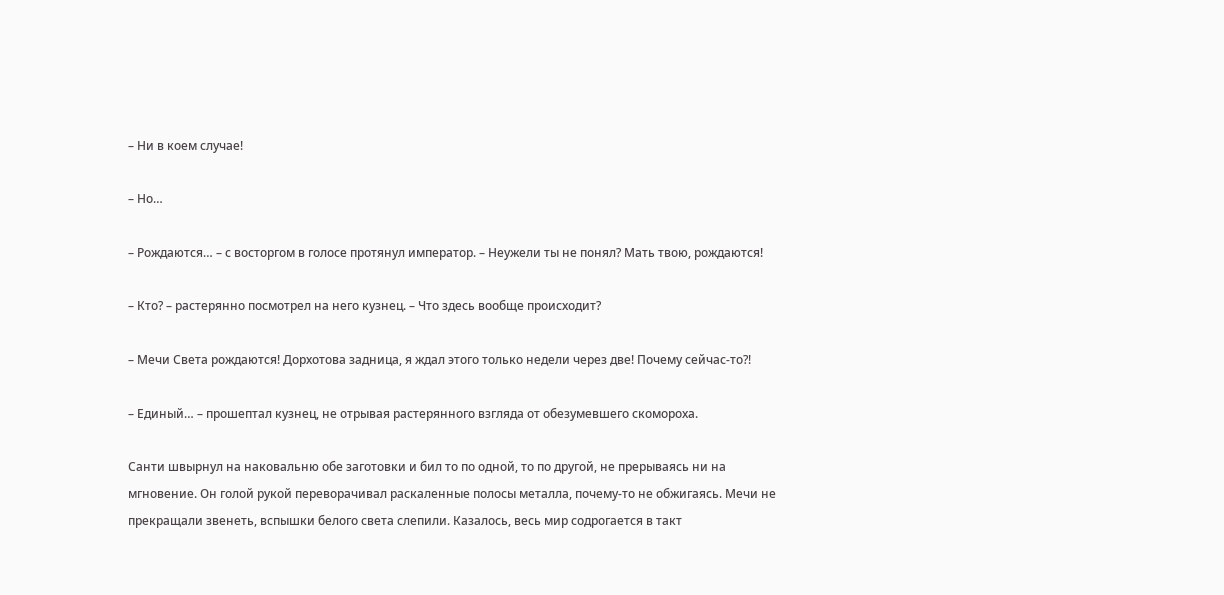– Ни в коем случае!

– Но…

– Рождаются… – с восторгом в голосе протянул император. – Неужели ты не понял? Мать твою, рождаются!

– Кто? – растерянно посмотрел на него кузнец. – Что здесь вообще происходит?

– Мечи Света рождаются! Дорхотова задница, я ждал этого только недели через две! Почему сейчас-то?!

– Единый… – прошептал кузнец, не отрывая растерянного взгляда от обезумевшего скомороха.

Санти швырнул на наковальню обе заготовки и бил то по одной, то по другой, не прерываясь ни на мгновение. Он голой рукой переворачивал раскаленные полосы металла, почему-то не обжигаясь. Мечи не прекращали звенеть, вспышки белого света слепили. Казалось, весь мир содрогается в такт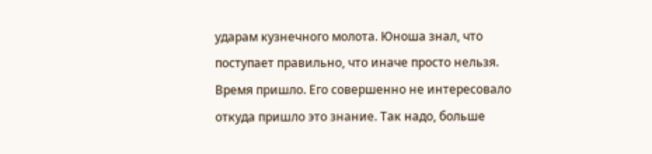ударам кузнечного молота. Юноша знал, что поступает правильно, что иначе просто нельзя. Время пришло. Его совершенно не интересовало откуда пришло это знание. Так надо, больше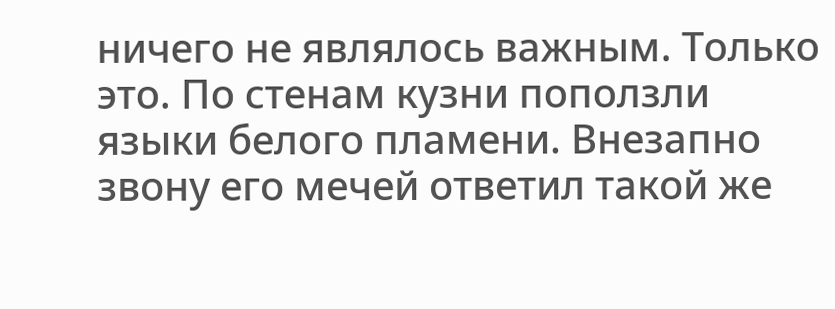ничего не являлось важным. Только это. По стенам кузни поползли языки белого пламени. Внезапно звону его мечей ответил такой же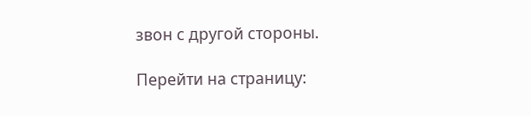звон с другой стороны.

Перейти на страницу: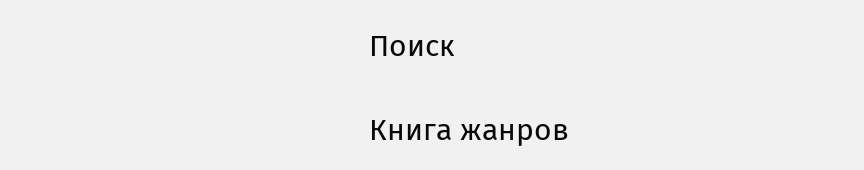Поиск

Книга жанров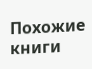Похожие книги